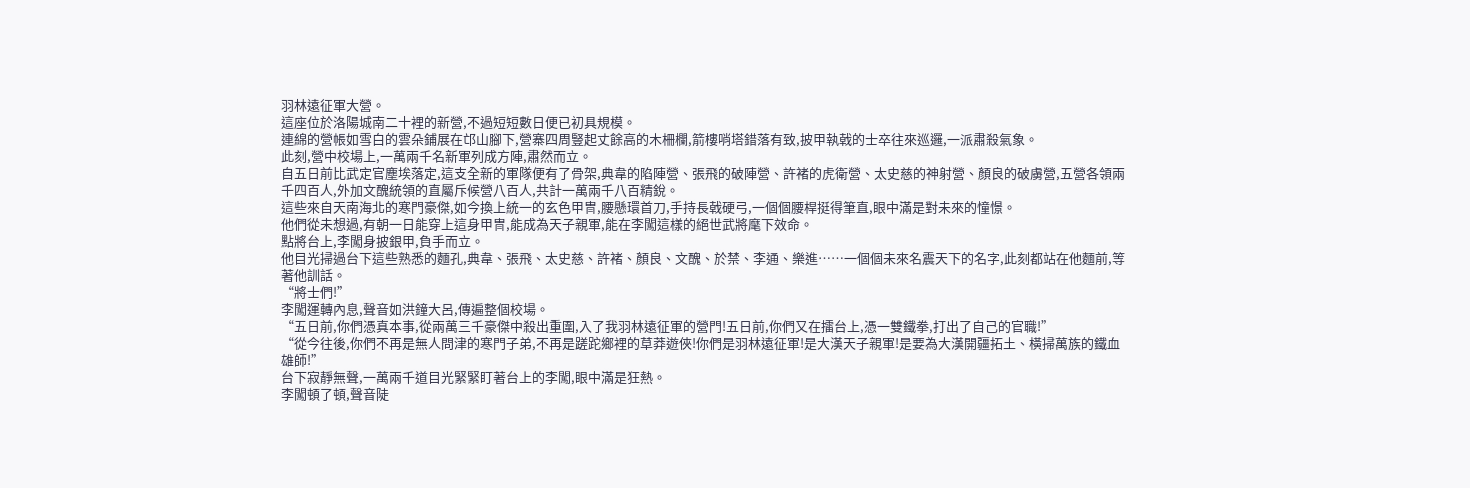羽林遠征軍大營。
這座位於洛陽城南二十裡的新營,不過短短數日便已初具規模。
連綿的營帳如雪白的雲朵鋪展在邙山腳下,營寨四周豎起丈餘高的木柵欄,箭樓哨塔錯落有致,披甲執戟的士卒往來巡邏,一派肅殺氣象。
此刻,營中校場上,一萬兩千名新軍列成方陣,肅然而立。
自五日前比武定官塵埃落定,這支全新的軍隊便有了骨架,典韋的陷陣營、張飛的破陣營、許褚的虎衛營、太史慈的神射營、顏良的破虜營,五營各領兩千四百人,外加文醜統領的直屬斥候營八百人,共計一萬兩千八百精銳。
這些來自天南海北的寒門豪傑,如今換上統一的玄色甲冑,腰懸環首刀,手持長戟硬弓,一個個腰桿挺得筆直,眼中滿是對未來的憧憬。
他們從未想過,有朝一日能穿上這身甲冑,能成為天子親軍,能在李闖這樣的絕世武將麾下效命。
點將台上,李闖身披銀甲,負手而立。
他目光掃過台下這些熟悉的麵孔,典韋、張飛、太史慈、許褚、顏良、文醜、於禁、李通、樂進……一個個未來名震天下的名字,此刻都站在他麵前,等著他訓話。
“將士們!”
李闖運轉內息,聲音如洪鐘大呂,傳遍整個校場。
“五日前,你們憑真本事,從兩萬三千豪傑中殺出重圍,入了我羽林遠征軍的營門!五日前,你們又在擂台上,憑一雙鐵拳,打出了自己的官職!”
“從今往後,你們不再是無人問津的寒門子弟,不再是蹉跎鄉裡的草莽遊俠!你們是羽林遠征軍!是大漢天子親軍!是要為大漢開疆拓土、橫掃萬族的鐵血雄師!”
台下寂靜無聲,一萬兩千道目光緊緊盯著台上的李闖,眼中滿是狂熱。
李闖頓了頓,聲音陡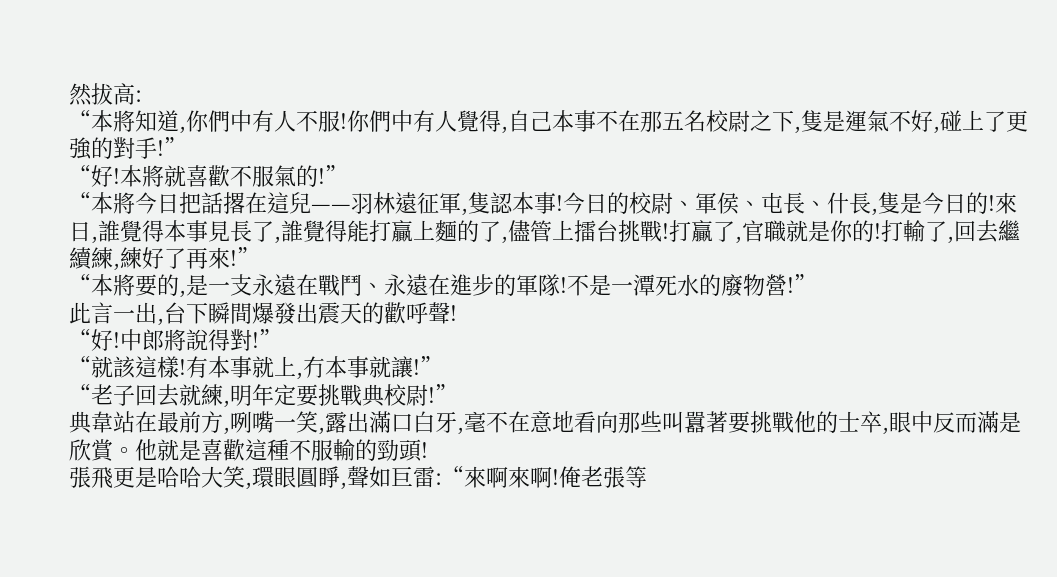然拔高:
“本將知道,你們中有人不服!你們中有人覺得,自己本事不在那五名校尉之下,隻是運氣不好,碰上了更強的對手!”
“好!本將就喜歡不服氣的!”
“本將今日把話撂在這兒——羽林遠征軍,隻認本事!今日的校尉、軍侯、屯長、什長,隻是今日的!來日,誰覺得本事見長了,誰覺得能打贏上麵的了,儘管上擂台挑戰!打贏了,官職就是你的!打輸了,回去繼續練,練好了再來!”
“本將要的,是一支永遠在戰鬥、永遠在進步的軍隊!不是一潭死水的廢物營!”
此言一出,台下瞬間爆發出震天的歡呼聲!
“好!中郎將說得對!”
“就該這樣!有本事就上,冇本事就讓!”
“老子回去就練,明年定要挑戰典校尉!”
典韋站在最前方,咧嘴一笑,露出滿口白牙,毫不在意地看向那些叫囂著要挑戰他的士卒,眼中反而滿是欣賞。他就是喜歡這種不服輸的勁頭!
張飛更是哈哈大笑,環眼圓睜,聲如巨雷:“來啊來啊!俺老張等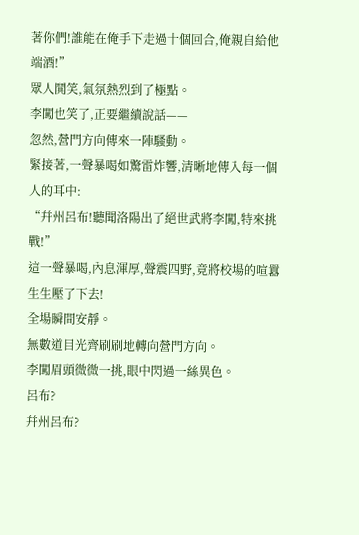著你們!誰能在俺手下走過十個回合,俺親自給他端酒!”
眾人鬨笑,氣氛熱烈到了極點。
李闖也笑了,正要繼續說話——
忽然,營門方向傳來一陣騷動。
緊接著,一聲暴喝如驚雷炸響,清晰地傳入每一個人的耳中:
“幷州呂布!聽聞洛陽出了絕世武將李闖,特來挑戰!”
這一聲暴喝,內息渾厚,聲震四野,竟將校場的喧囂生生壓了下去!
全場瞬間安靜。
無數道目光齊刷刷地轉向營門方向。
李闖眉頭微微一挑,眼中閃過一絲異色。
呂布?
幷州呂布?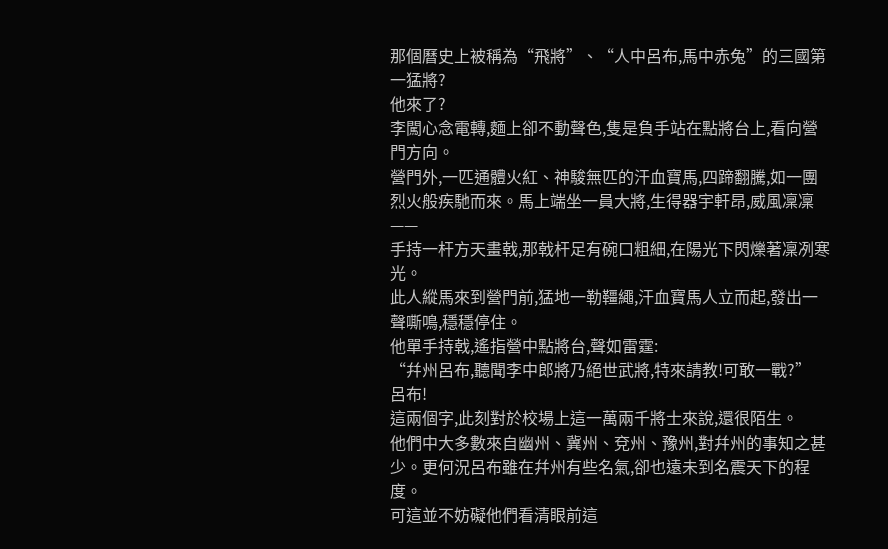那個曆史上被稱為“飛將”、“人中呂布,馬中赤兔”的三國第一猛將?
他來了?
李闖心念電轉,麵上卻不動聲色,隻是負手站在點將台上,看向營門方向。
營門外,一匹通體火紅、神駿無匹的汗血寶馬,四蹄翻騰,如一團烈火般疾馳而來。馬上端坐一員大將,生得器宇軒昂,威風凜凜——
手持一杆方天畫戟,那戟杆足有碗口粗細,在陽光下閃爍著凜冽寒光。
此人縱馬來到營門前,猛地一勒韁繩,汗血寶馬人立而起,發出一聲嘶鳴,穩穩停住。
他單手持戟,遙指營中點將台,聲如雷霆:
“幷州呂布,聽聞李中郎將乃絕世武將,特來請教!可敢一戰?”
呂布!
這兩個字,此刻對於校場上這一萬兩千將士來說,還很陌生。
他們中大多數來自幽州、冀州、兗州、豫州,對幷州的事知之甚少。更何況呂布雖在幷州有些名氣,卻也遠未到名震天下的程度。
可這並不妨礙他們看清眼前這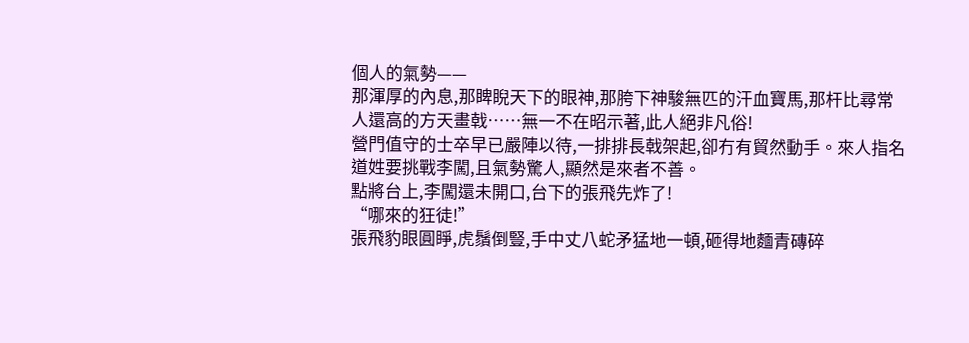個人的氣勢——
那渾厚的內息,那睥睨天下的眼神,那胯下神駿無匹的汗血寶馬,那杆比尋常人還高的方天畫戟……無一不在昭示著,此人絕非凡俗!
營門值守的士卒早已嚴陣以待,一排排長戟架起,卻冇有貿然動手。來人指名道姓要挑戰李闖,且氣勢驚人,顯然是來者不善。
點將台上,李闖還未開口,台下的張飛先炸了!
“哪來的狂徒!”
張飛豹眼圓睜,虎鬚倒豎,手中丈八蛇矛猛地一頓,砸得地麵青磚碎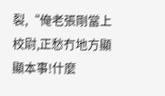裂,“俺老張剛當上校尉,正愁冇地方顯顯本事!什麼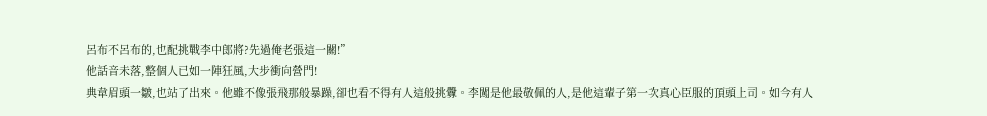呂布不呂布的,也配挑戰李中郎將?先過俺老張這一關!”
他話音未落,整個人已如一陣狂風,大步衝向營門!
典韋眉頭一皺,也站了出來。他雖不像張飛那般暴躁,卻也看不得有人這般挑釁。李闖是他最敬佩的人,是他這輩子第一次真心臣服的頂頭上司。如今有人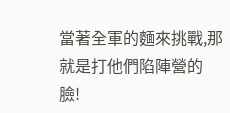當著全軍的麵來挑戰,那就是打他們陷陣營的臉!